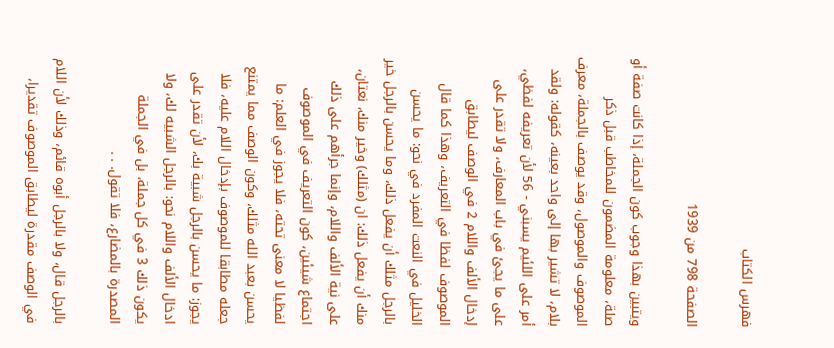فهرس الكتاب

الصفحة 798 من 1939

ويتبين بهذا وجوب كون الجملة، إذا كانت صفة أو صلة، معلومة المضمون للمخاطب قبل ذكر الموصوف والموصول، وقد يوصف بالجملة، معرف بلام، لا تشير بها إلى واحد بعينه، كقوله: ولقد أمر على اللئيم يسبني - 56 لأن تعريفه لفظي، على ما يجئ في باب المعارف، ولا تقدر على إدخال الألف واللام 2 في الوصف ليطابق الموصوف لفظا في التعريف، وهذا كما قال الخليل في النعت المفرد في نحو: ما يحسن بالرجل مثلك أن يفعل ذلك، وما يحسن بالرجل خير منك أن يفعل ذلك: ان (مثلك) وخير منك، نعتان، على نية الألف واللام، وإنما جرأهم على ذلك اجتماع شيئين، كون التعريف في الموصوف لفظيا لا معنى تحته، فلا يجوز في العلم: ما يحسن بعبد الله مثلك، وكون الوصف مما يمتنع جعله مطابقا للموصوف بإدخال اللام عليه، فلا يجوز: ما يحسن بالرجل شبية بك، لأن تقدر على ادخال الألف واللام نحو: بالرجل الشبيه لك، ولا يكون ذلك 3 في كل جملة، بل في الجملة المصدرة بالمضارع، فلا تقول. . .

بالرجل قال، ولا بالرجل أبوه قائم، وذلك لأن اللام في الوصف مقدرة ليطابق الموصوف تقديرا،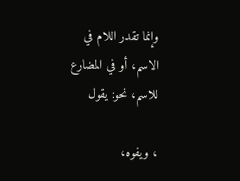وإنما تقدر اللام في الاسم، أو في المضارع للاسم، نحو: يقول

، ويفوه،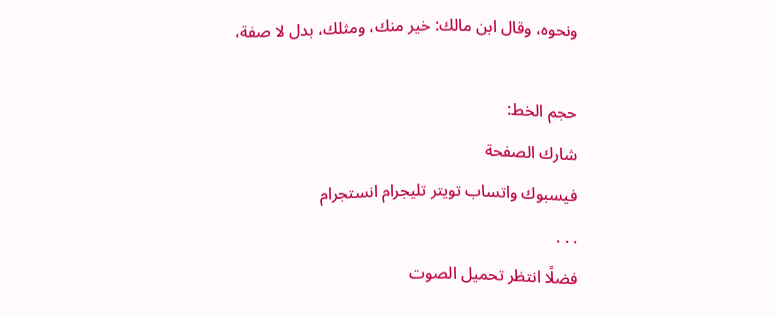ونحوه، وقال ابن مالك: خير منك، ومثلك، بدل لا صفة،

حجم الخط:
شارك الصفحة
فيسبوك واتساب تويتر تليجرام انستجرام
. . .
فضلًا انتظر تحميل الصوت